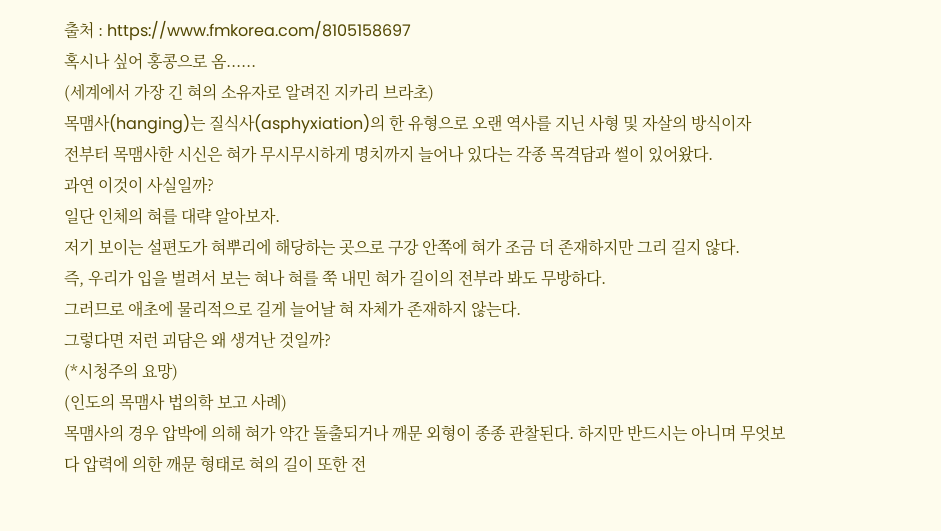출처 : https://www.fmkorea.com/8105158697
혹시나 싶어 홍콩으로 옴......
(세계에서 가장 긴 혀의 소유자로 알려진 지카리 브라초)
목맴사(hanging)는 질식사(asphyxiation)의 한 유형으로 오랜 역사를 지닌 사형 및 자살의 방식이자
전부터 목맴사한 시신은 혀가 무시무시하게 명치까지 늘어나 있다는 각종 목격담과 썰이 있어왔다.
과연 이것이 사실일까?
일단 인체의 혀를 대략 알아보자.
저기 보이는 설편도가 혀뿌리에 해당하는 곳으로 구강 안쪽에 혀가 조금 더 존재하지만 그리 길지 않다.
즉, 우리가 입을 벌려서 보는 혀나 혀를 쭉 내민 혀가 길이의 전부라 봐도 무방하다.
그러므로 애초에 물리적으로 길게 늘어날 혀 자체가 존재하지 않는다.
그렇다면 저런 괴담은 왜 생겨난 것일까?
(*시청주의 요망)
(인도의 목맴사 법의학 보고 사례)
목맴사의 경우 압박에 의해 혀가 약간 돌출되거나 깨문 외형이 종종 관찰된다. 하지만 반드시는 아니며 무엇보다 압력에 의한 깨문 형태로 혀의 길이 또한 전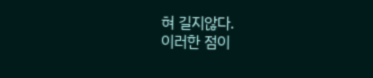혀 길지않다.
이러한 점이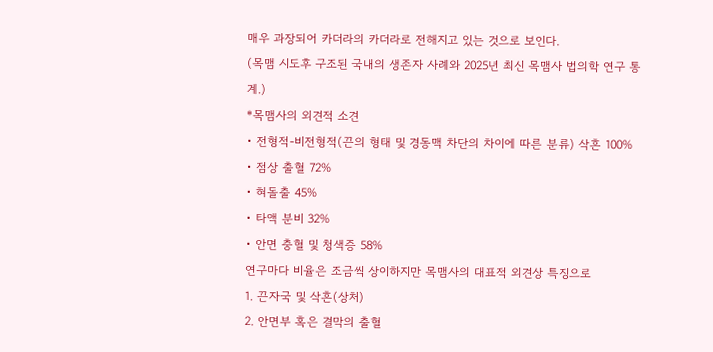매우 과장되어 카더라의 카더라로 전해지고 있는 것으로 보인다.
(목맴 시도후 구조된 국내의 생존자 사례와 2025년 최신 목맴사 법의학 연구 통계.)
*목맴사의 외견적 소견
• 전형적-비전형적(끈의 형태 및 경동맥 차단의 차이에 따른 분류) 삭흔 100%
• 점상 출혈 72%
• 혀돌출 45%
• 타액 분비 32%
• 안면 충혈 및 청색증 58%
연구마다 비율은 조금씩 상이하지만 목맴사의 대표적 외견상 특징으로
1. 끈자국 및 삭흔(상처)
2. 안면부 혹은 결막의 출혈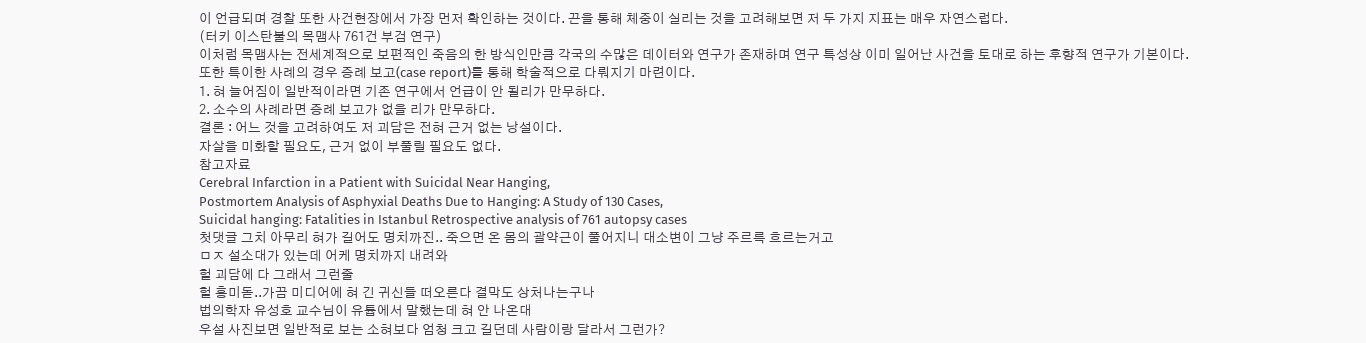이 언급되며 경찰 또한 사건현장에서 가장 먼저 확인하는 것이다. 끈을 통해 체중이 실리는 것을 고려해보면 저 두 가지 지표는 매우 자연스럽다.
(터키 이스탄불의 목맴사 761건 부검 연구)
이처럼 목맴사는 전세계적으로 보편적인 죽음의 한 방식인만큼 각국의 수많은 데이터와 연구가 존재하며 연구 특성상 이미 일어난 사건을 토대로 하는 후향적 연구가 기본이다.
또한 특이한 사례의 경우 증례 보고(case report)를 통해 학술적으로 다뤄지기 마련이다.
1. 혀 늘어짐이 일반적이라면 기존 연구에서 언급이 안 될리가 만무하다.
2. 소수의 사례라면 증례 보고가 없을 리가 만무하다.
결론 : 어느 것을 고려하여도 저 괴담은 전혀 근거 없는 낭설이다.
자살을 미화할 필요도, 근거 없이 부풀릴 필요도 없다.
참고자료
Cerebral Infarction in a Patient with Suicidal Near Hanging,
Postmortem Analysis of Asphyxial Deaths Due to Hanging: A Study of 130 Cases,
Suicidal hanging: Fatalities in Istanbul Retrospective analysis of 761 autopsy cases
첫댓글 그치 아무리 혀가 길어도 명치까진.. 죽으면 온 몸의 괄약근이 풀어지니 대소변이 그냥 주르륵 흐르는거고
ㅁㅈ 설소대가 있는데 어케 명치까지 내려와
헐 괴담에 다 그래서 그런줄
헐 흥미돋..가끔 미디어에 혀 긴 귀신들 떠오른다 결막도 상처나는구나
법의학자 유성호 교수님이 유튭에서 말했는데 혀 안 나온대
우설 사진보면 일반적로 보는 소혀보다 엄청 크고 길던데 사람이랑 달라서 그런가?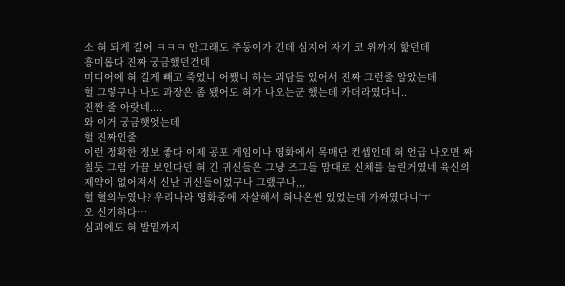소 혀 되게 길어 ㅋㅋㅋ 안그래도 주둥이가 긴데 심지어 자기 코 위까지 핥던데
흥미롭다 진짜 궁금했던건데
미디어에 혀 길게 빼고 죽었니 어쨌니 하는 괴담들 있어서 진짜 그런줄 알았는데
헐 그렇구나 나도 과장은 좀 됐어도 혀가 나오는군 했는데 카더라였다니..
진짠 줄 아랏네....
와 이거 궁금햇엇는데
헐 진짜인줄
이런 정확한 정보 좋다 이제 공포 게임이나 영화에서 목매단 컨셉인데 혀 언급 나오면 짜칠듯 그럼 가끔 보인다던 혀 긴 귀신들은 그냥 즈그들 맘대로 신체를 늘린거였네 육신의 제약이 없어져서 신난 귀신들이었구나 그랬구나,,,
헐 혈의누였나? 우리나라 영화중에 자살해서 혀나온씬 있었는데 가짜였다니‘ㅜ
오 신기하다…
심괴에도 혀 발밑까지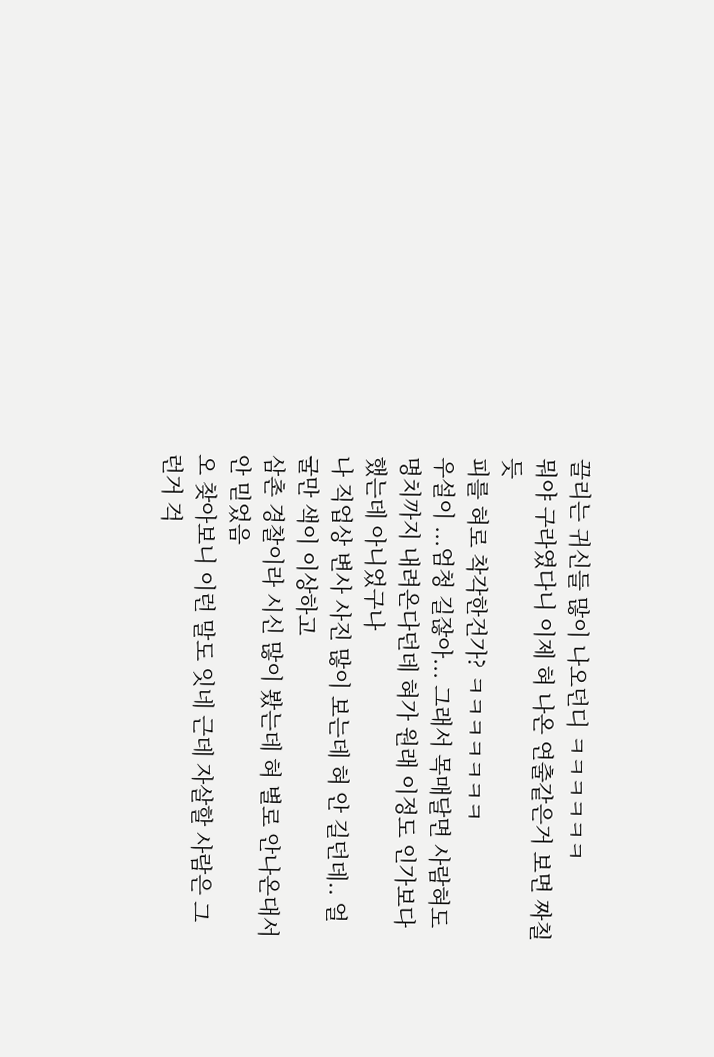끌리는 귀신들 많이 나오던디 ㅋㅋㅋㅋㅋㅋ
뭐야 구라였다니 이제 혀 나온 연출같은거 보면 짜칠듯
피를 혀로 착각한건가? ㅋㅋㅋㅋㅋㅋㅋ
우설이 ...엄청 길잖아... 그래서 목매달면 사람혀도 명치까지 내려온다던데 혀가 원래 이정도 인가보다 했는데 아니었구나
나 직업상 변사 사진 많이 보는데 혀 안 길던데.. 얼굴만 색이 이상하고
삼촌 경찰이라 시신 많이 봤는데 혀 별로 안나온대서 안 믿었음
오 찾아보니 이런 말도 잇네 근데 자살할 사람은 그런거 걱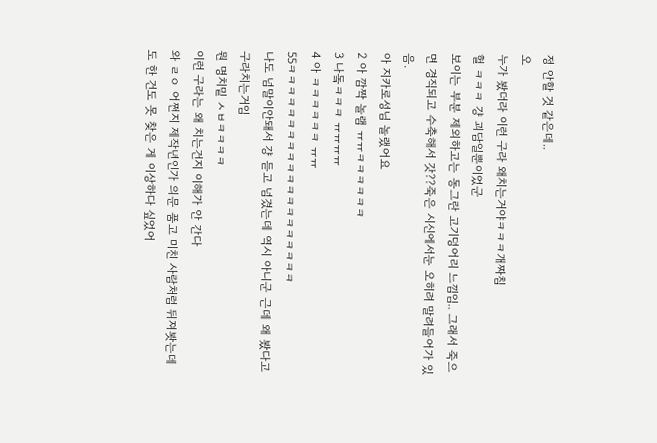정 안할 것 같은데..
오
누가 봤더라 이런 구라 왜치는거야ㅋㅋㅋ개짜침
헐 ㅋㅋㅋ 걍 괴담일뿐이었군
보이는 부분 제외하고는 동그란 고기덩어리 느낌임.. 그래서 죽으면 경직되고 수축해서 갓??죽은 시신에서눈 오히려 말려들어가 있음.
아 지카로성님 놀랬어요
2 아 깜짝 놀램 ㅠㅠㅋㅋㅋㅋㅋㅋ
3 나돜ㅋㅋㅋ ㅠㅠㅠㅠ
4 아 ㅋㅋㅋㅋㅋㅋ ㅠㅠ
55ㅋㅋㅋㅋㅋㅋㅋㅋㅋㅋㅋㅋㅋㅋㅋㅋㅋㅋㅋㅋ
나도 넘말이안돼서 걍 듣고 넘겼는데 역시 아니군 근데 왜 봤다고 구라치는거임
뭔 명치밑 ㅅㅂㅋㅋㅋㅋ
이런 구라는 왜 치는건지 이해가 안 간다
와 ㄹㅇ 어쩐지 제작년인가 의문 품고 미친 사람처럼 뒤져봣는데도 한 건도 못 찾은 게 이상하다 싶었어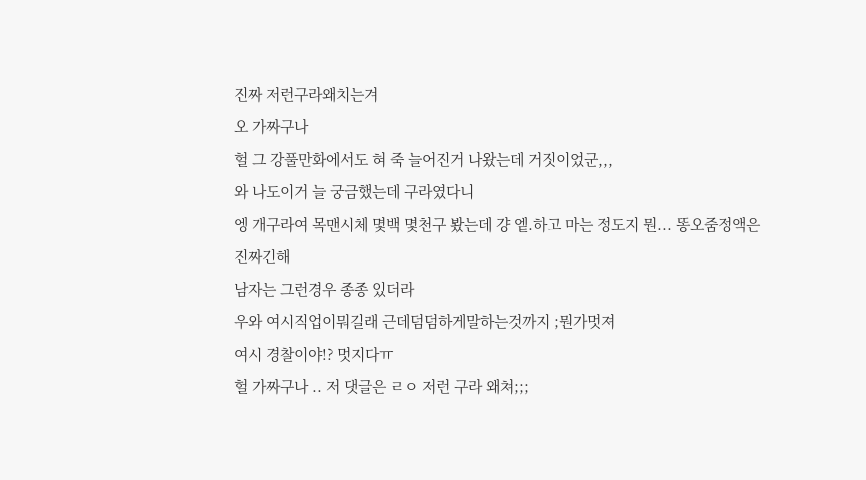진짜 저런구라왜치는겨
오 가짜구나
헐 그 강풀만화에서도 혀 죽 늘어진거 나왔는데 거짓이었군,,,
와 나도이거 늘 궁금했는데 구라였다니
엥 개구라여 목맨시체 몇백 몇천구 봤는데 걍 엩.하고 마는 정도지 뭔... 똥오줌정액은 진짜긴해
남자는 그런경우 종종 있더라
우와 여시직업이뭐길래 근데덤덤하게말하는것까지 ;뭔가멋져
여시 경찰이야!? 멋지다ㅠ
헐 가짜구나 .. 저 댓글은 ㄹㅇ 저런 구라 왜쳐;;;